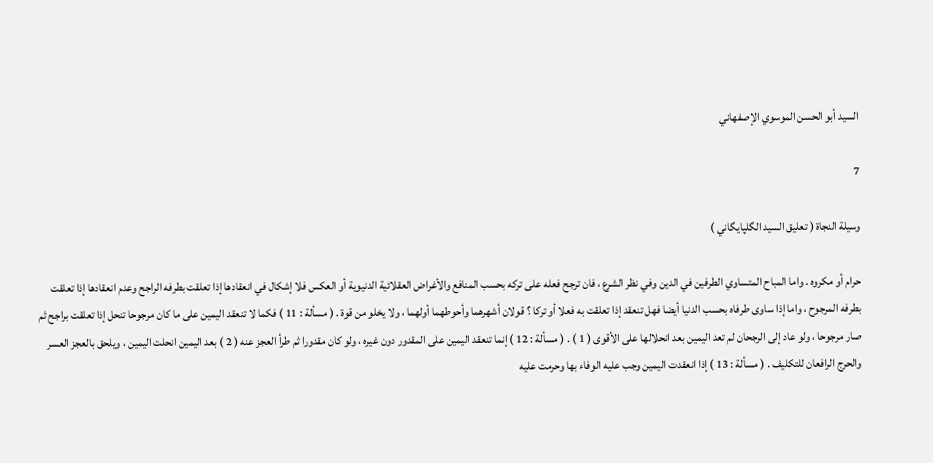السيد أبو الحسن الموسوي الإصفهاني

7

وسيلة النجاة ( تعليق السيد الگلپايگاني )

حرام أو مكروه . واما المباح المتساوي الطرفين في الدين وفي نظر الشرع ، فان ترجح فعله على تركه بحسب المنافع والأغراض العقلائية الدنيوية أو العكس فلا إشكال في انعقادها إذا تعلقت بطرفه الراجح وعدم انعقادها إذا تعلقت بطرفه المرجوح ، واما إذا ساوى طرفاه بحسب الدنيا أيضا فهل تنعقد إذا تعلقت به فعلا أو تركا ؟ قولان أشهرهما وأحوطهما أولهما ، ولا يخلو من قوة . ( مسألة : 11 ) فكما لا تنعقد اليمين على ما كان مرجوحا تنحل إذا تعلقت براجح ثم صار مرجوحا ، ولو عاد إلى الرجحان لم تعد اليمين بعد انحلالها على الأقوى ( 1 ) . ( مسألة : 12 ) إنما تنعقد اليمين على المقدور دون غيره ، ولو كان مقدورا ثم طرأ العجز عنه ( 2 ) بعد اليمين انحلت اليمين ، ويلحق بالعجز العسر والحرج الرافعان للتكليف . ( مسألة : 13 ) إذا انعقدت اليمين وجب عليه الوفاء بها وحرمت عليه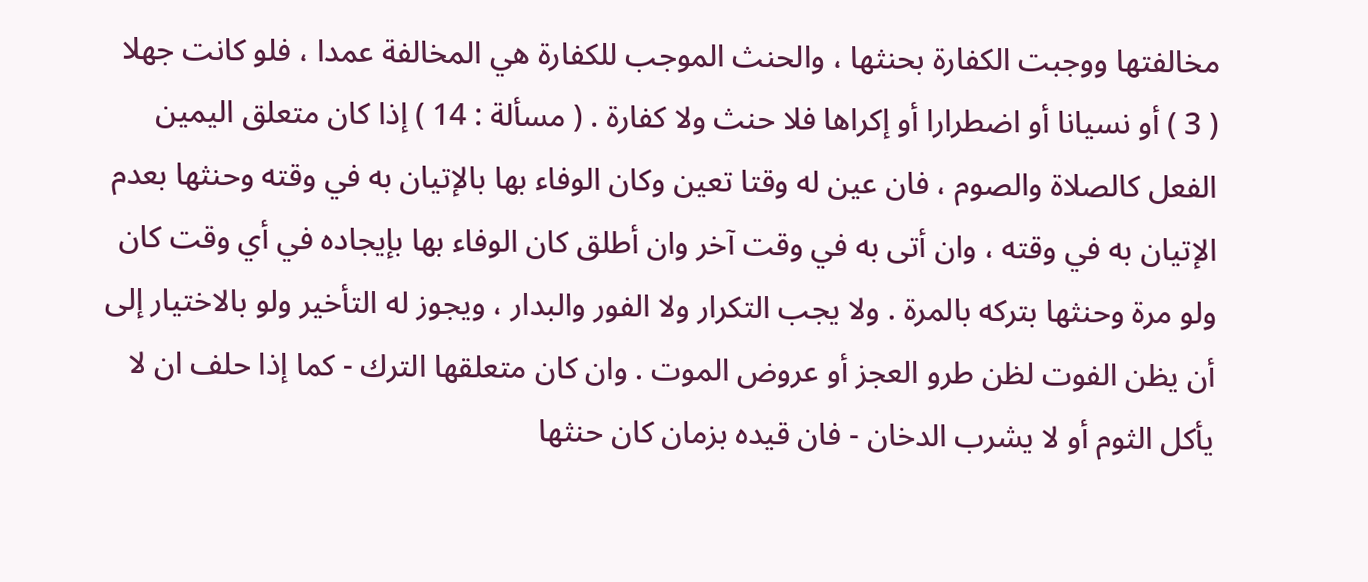مخالفتها ووجبت الكفارة بحنثها ، والحنث الموجب للكفارة هي المخالفة عمدا ، فلو كانت جهلا ( 3 ) أو نسيانا أو اضطرارا أو إكراها فلا حنث ولا كفارة . ( مسألة : 14 ) إذا كان متعلق اليمين الفعل كالصلاة والصوم ، فان عين له وقتا تعين وكان الوفاء بها بالإتيان به في وقته وحنثها بعدم الإتيان به في وقته ، وان أتى به في وقت آخر وان أطلق كان الوفاء بها بإيجاده في أي وقت كان ولو مرة وحنثها بتركه بالمرة . ولا يجب التكرار ولا الفور والبدار ، ويجوز له التأخير ولو بالاختيار إلى أن يظن الفوت لظن طرو العجز أو عروض الموت . وان كان متعلقها الترك - كما إذا حلف ان لا يأكل الثوم أو لا يشرب الدخان - فان قيده بزمان كان حنثها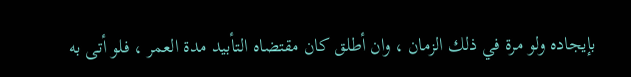بإيجاده ولو مرة في ذلك الزمان ، وان أطلق كان مقتضاه التأبيد مدة العمر ، فلو أتى به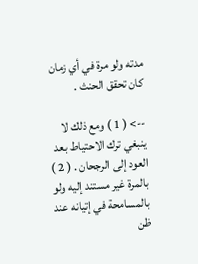مدته ولو مرة في أي زمان كان تحقق الحنث .

--> ( 1 ) ومع ذلك لا ينبغي ترك الاحتياط بعد العود إلى الرجحان . ( 2 ) بالمرة غير مستند إليه ولو بالمسامحة في إتيانه عند ظن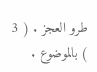طرو العجز . ( 3 ) بالموضوع .